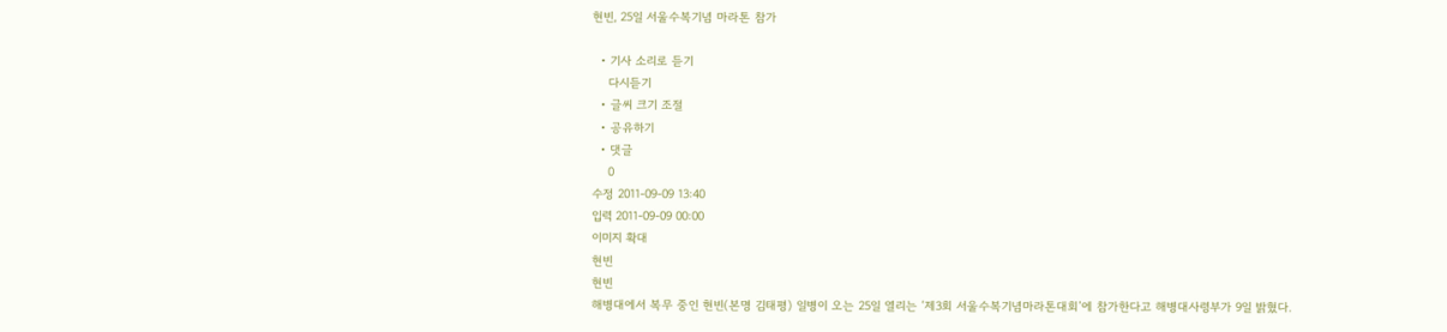현빈, 25일 서울수복기념 마라톤 참가

  • 기사 소리로 듣기
    다시듣기
  • 글씨 크기 조절
  • 공유하기
  • 댓글
    0
수정 2011-09-09 13:40
입력 2011-09-09 00:00
이미지 확대
현빈
현빈
해병대에서 복무 중인 현빈(본명 김태평) 일병이 오는 25일 열리는 ‘제3회 서울수복기념마라톤대회’에 참가한다고 해병대사령부가 9일 밝혔다.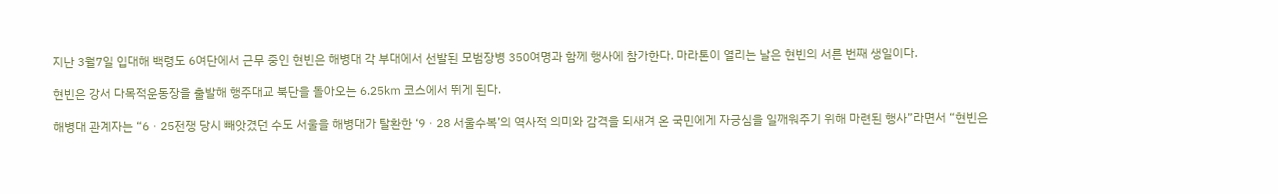지난 3월7일 입대해 백령도 6여단에서 근무 중인 현빈은 해병대 각 부대에서 선발된 모범장병 350여명과 함께 행사에 참가한다. 마라톤이 열리는 날은 현빈의 서른 번째 생일이다.

현빈은 강서 다목적운동장을 출발해 행주대교 북단을 돌아오는 6.25㎞ 코스에서 뛰게 된다.

해병대 관계자는 “6ㆍ25전쟁 당시 빼앗겼던 수도 서울을 해병대가 탈환한 ‘9ㆍ28 서울수복’의 역사적 의미와 감격을 되새겨 온 국민에게 자긍심을 일깨워주기 위해 마련된 행사”라면서 “현빈은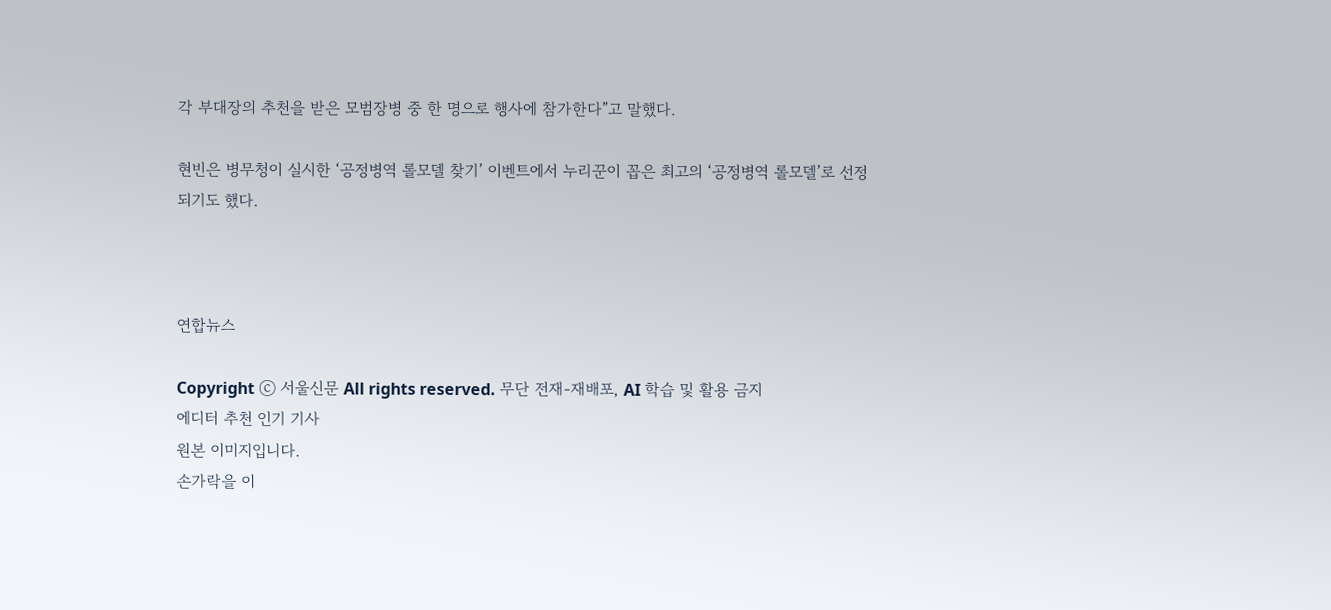각 부대장의 추천을 받은 모범장병 중 한 명으로 행사에 참가한다”고 말했다.

현빈은 병무청이 실시한 ‘공정병역 롤모델 찾기’ 이벤트에서 누리꾼이 꼽은 최고의 ‘공정병역 롤모델’로 선정되기도 했다.



연합뉴스

Copyright ⓒ 서울신문 All rights reserved. 무단 전재-재배포, AI 학습 및 활용 금지
에디터 추천 인기 기사
원본 이미지입니다.
손가락을 이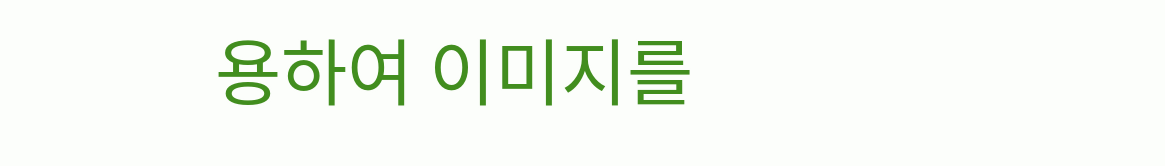용하여 이미지를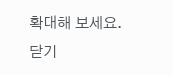확대해 보세요.
닫기